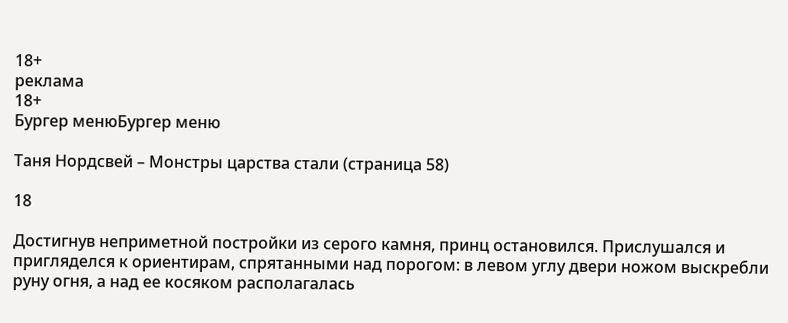18+
реклама
18+
Бургер менюБургер меню

Таня Нордсвей – Монстры царства стали (страница 58)

18

Достигнув неприметной постройки из серого камня, принц остановился. Прислушался и пригляделся к ориентирам, спрятанными над порогом: в левом углу двери ножом выскребли руну огня, а над ее косяком располагалась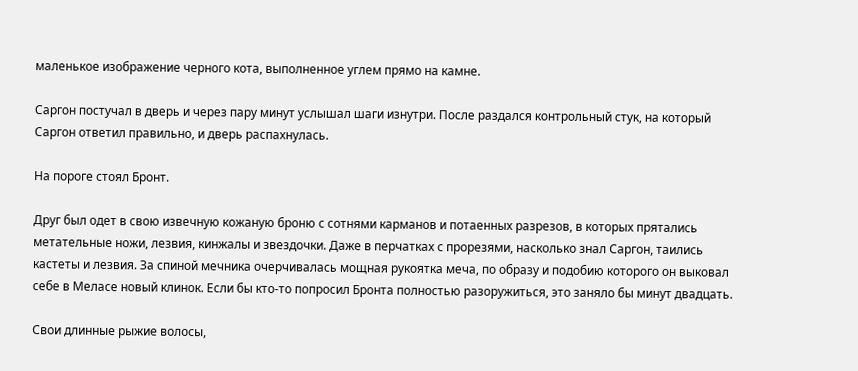маленькое изображение черного кота, выполненное углем прямо на камне.

Саргон постучал в дверь и через пару минут услышал шаги изнутри. После раздался контрольный стук, на который Саргон ответил правильно, и дверь распахнулась.

На пороге стоял Бронт.

Друг был одет в свою извечную кожаную броню с сотнями карманов и потаенных разрезов, в которых прятались метательные ножи, лезвия, кинжалы и звездочки. Даже в перчатках с прорезями, насколько знал Саргон, таились кастеты и лезвия. За спиной мечника очерчивалась мощная рукоятка меча, по образу и подобию которого он выковал себе в Меласе новый клинок. Если бы кто-то попросил Бронта полностью разоружиться, это заняло бы минут двадцать.

Свои длинные рыжие волосы,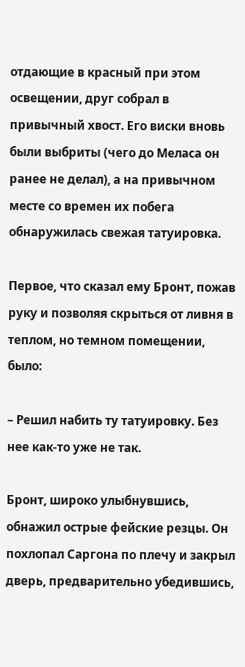отдающие в красный при этом освещении, друг собрал в привычный хвост. Его виски вновь были выбриты (чего до Меласа он ранее не делал), а на привычном месте со времен их побега обнаружилась свежая татуировка.

Первое, что сказал ему Бронт, пожав руку и позволяя скрыться от ливня в теплом, но темном помещении, было:

– Решил набить ту татуировку. Без нее как-то уже не так.

Бронт, широко улыбнувшись, обнажил острые фейские резцы. Он похлопал Саргона по плечу и закрыл дверь, предварительно убедившись,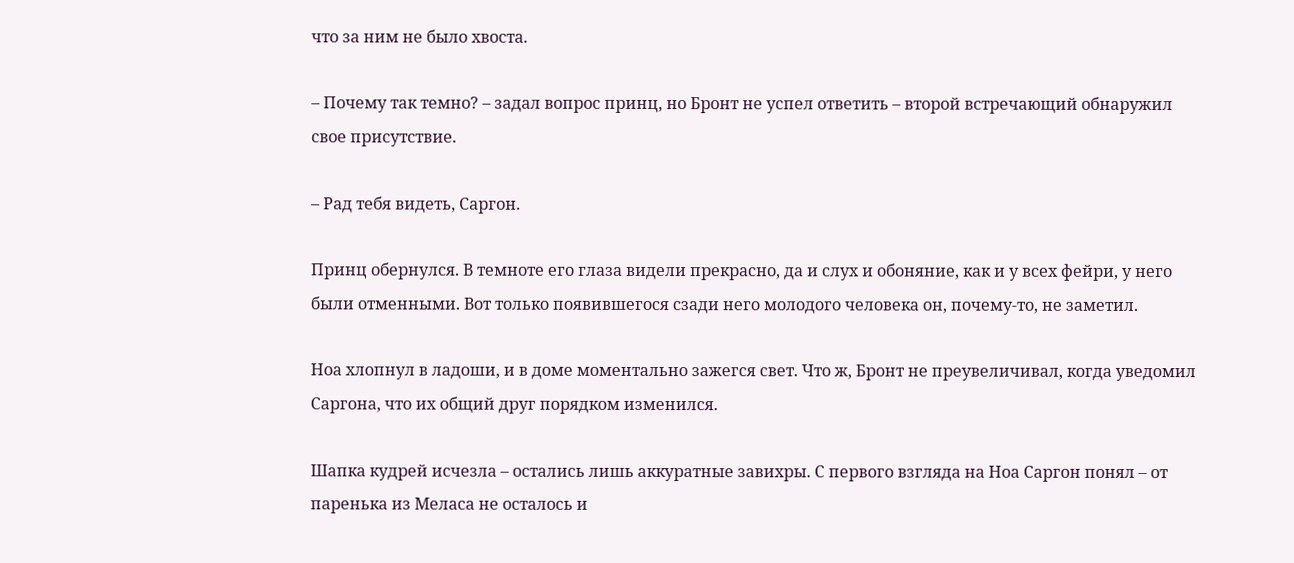что за ним не было хвоста.

– Почему так темно? – задал вопрос принц, но Бронт не успел ответить – второй встречающий обнаружил свое присутствие.

– Рад тебя видеть, Саргон.

Принц обернулся. В темноте его глаза видели прекрасно, да и слух и обоняние, как и у всех фейри, у него были отменными. Вот только появившегося сзади него молодого человека он, почему-то, не заметил.

Ноа хлопнул в ладоши, и в доме моментально зажегся свет. Что ж, Бронт не преувеличивал, когда уведомил Саргона, что их общий друг порядком изменился.

Шапка кудрей исчезла – остались лишь аккуратные завихры. С первого взгляда на Ноа Саргон понял – от паренька из Меласа не осталось и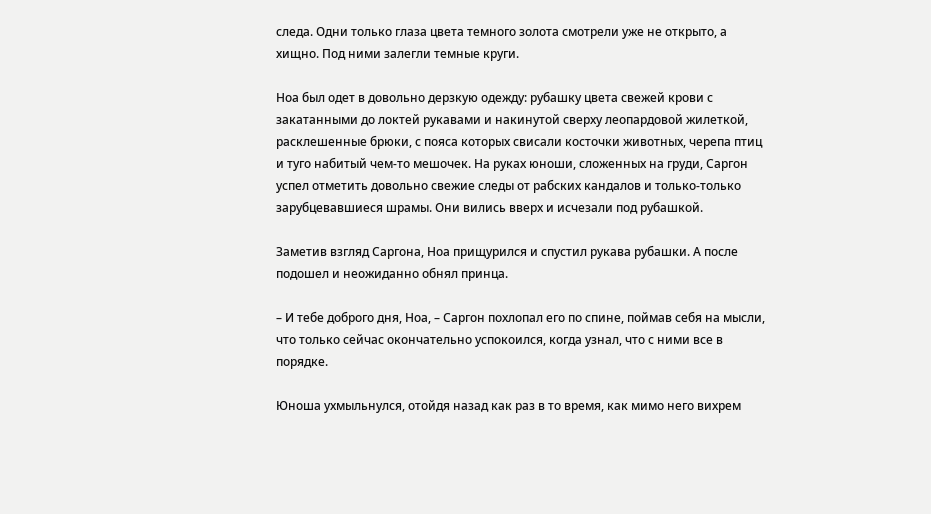следа. Одни только глаза цвета темного золота смотрели уже не открыто, а хищно. Под ними залегли темные круги.

Ноа был одет в довольно дерзкую одежду: рубашку цвета свежей крови с закатанными до локтей рукавами и накинутой сверху леопардовой жилеткой, расклешенные брюки, с пояса которых свисали косточки животных, черепа птиц и туго набитый чем-то мешочек. На руках юноши, сложенных на груди, Саргон успел отметить довольно свежие следы от рабских кандалов и только-только зарубцевавшиеся шрамы. Они вились вверх и исчезали под рубашкой.

Заметив взгляд Саргона, Ноа прищурился и спустил рукава рубашки. А после подошел и неожиданно обнял принца.

– И тебе доброго дня, Ноа, – Саргон похлопал его по спине, поймав себя на мысли, что только сейчас окончательно успокоился, когда узнал, что с ними все в порядке.

Юноша ухмыльнулся, отойдя назад как раз в то время, как мимо него вихрем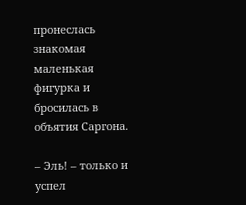пронеслась знакомая маленькая фигурка и бросилась в объятия Саргона.

– Эль! – только и успел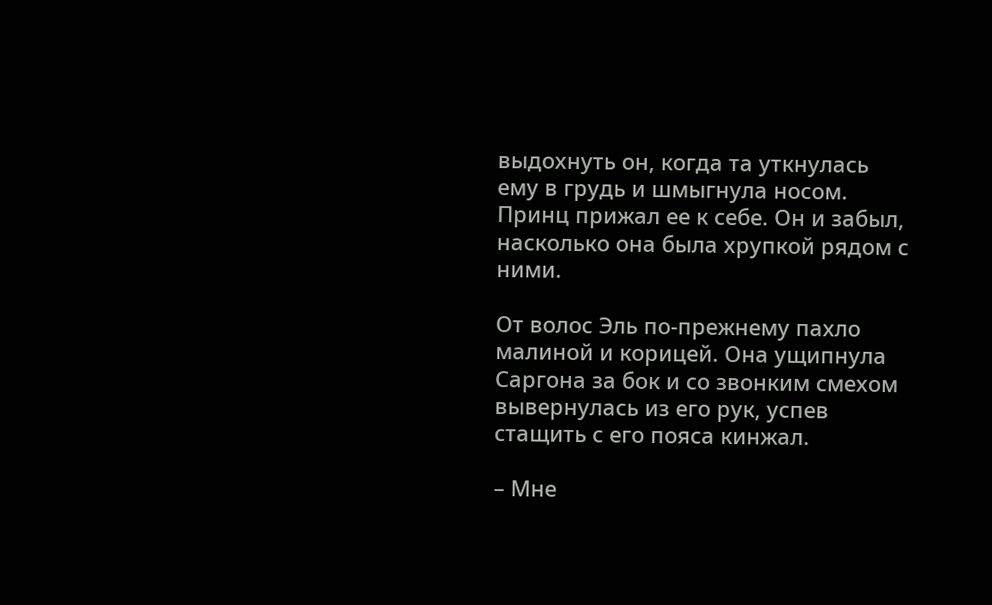выдохнуть он, когда та уткнулась ему в грудь и шмыгнула носом. Принц прижал ее к себе. Он и забыл, насколько она была хрупкой рядом с ними.

От волос Эль по-прежнему пахло малиной и корицей. Она ущипнула Саргона за бок и со звонким смехом вывернулась из его рук, успев стащить с его пояса кинжал.

– Мне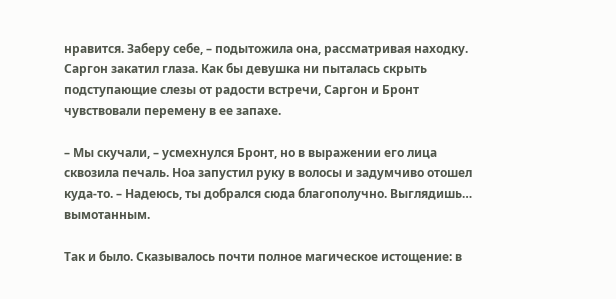нравится. Заберу себе, – подытожила она, рассматривая находку. Саргон закатил глаза. Как бы девушка ни пыталась скрыть подступающие слезы от радости встречи, Саргон и Бронт чувствовали перемену в ее запахе.

– Мы скучали, – усмехнулся Бронт, но в выражении его лица сквозила печаль. Ноа запустил руку в волосы и задумчиво отошел куда-то. – Надеюсь, ты добрался сюда благополучно. Выглядишь… вымотанным.

Так и было. Сказывалось почти полное магическое истощение: в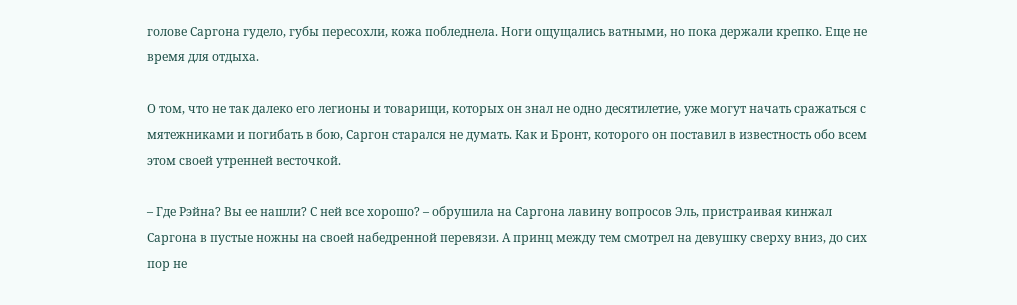голове Саргона гудело, губы пересохли, кожа побледнела. Ноги ощущались ватными, но пока держали крепко. Еще не время для отдыха.

О том, что не так далеко его легионы и товарищи, которых он знал не одно десятилетие, уже могут начать сражаться с мятежниками и погибать в бою, Саргон старался не думать. Как и Бронт, которого он поставил в известность обо всем этом своей утренней весточкой.

– Где Рэйна? Вы ее нашли? С ней все хорошо? – обрушила на Саргона лавину вопросов Эль, пристраивая кинжал Саргона в пустые ножны на своей набедренной перевязи. А принц между тем смотрел на девушку сверху вниз, до сих пор не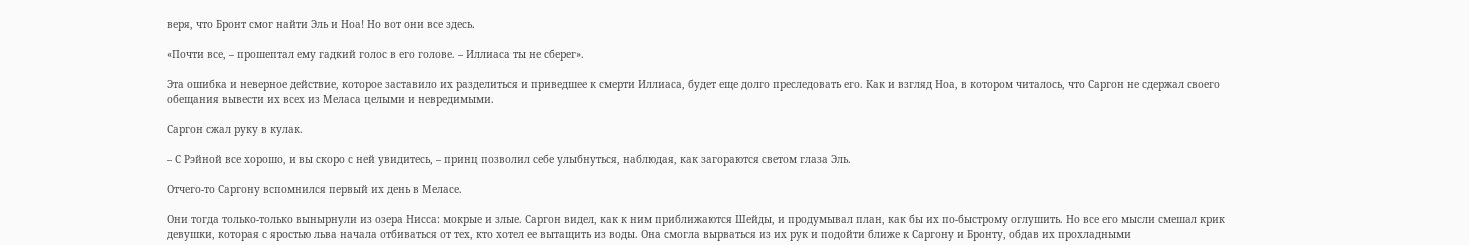веря, что Бронт смог найти Эль и Ноа! Но вот они все здесь.

«Почти все, – прошептал ему гадкий голос в его голове. – Иллиаса ты не сберег».

Эта ошибка и неверное действие, которое заставило их разделиться и приведшее к смерти Иллиаса, будет еще долго преследовать его. Как и взгляд Ноа, в котором читалось, что Саргон не сдержал своего обещания вывести их всех из Меласа целыми и невредимыми.

Саргон сжал руку в кулак.

– С Рэйной все хорошо, и вы скоро с ней увидитесь, – принц позволил себе улыбнуться, наблюдая, как загораются светом глаза Эль.

Отчего-то Саргону вспомнился первый их день в Меласе.

Они тогда только-только вынырнули из озера Нисса: мокрые и злые. Саргон видел, как к ним приближаются Шейды, и продумывал план, как бы их по-быстрому оглушить. Но все его мысли смешал крик девушки, которая с яростью льва начала отбиваться от тех, кто хотел ее вытащить из воды. Она смогла вырваться из их рук и подойти ближе к Саргону и Бронту, обдав их прохладными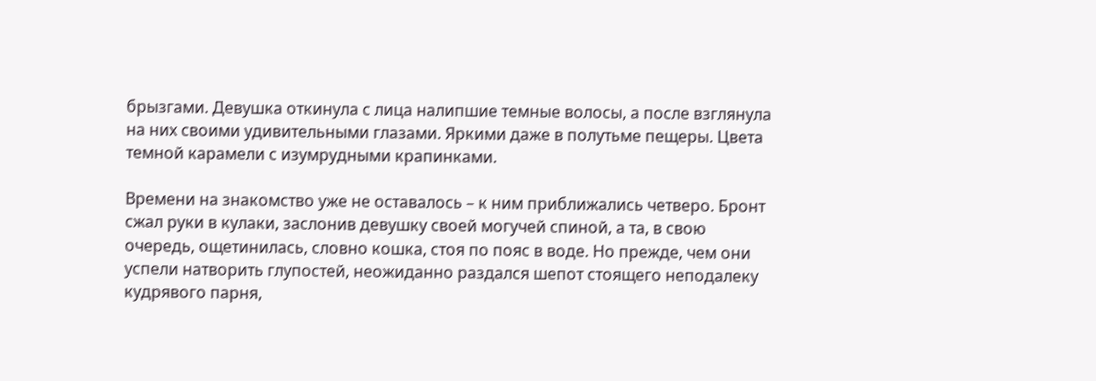брызгами. Девушка откинула с лица налипшие темные волосы, а после взглянула на них своими удивительными глазами. Яркими даже в полутьме пещеры. Цвета темной карамели с изумрудными крапинками.

Времени на знакомство уже не оставалось – к ним приближались четверо. Бронт сжал руки в кулаки, заслонив девушку своей могучей спиной, а та, в свою очередь, ощетинилась, словно кошка, стоя по пояс в воде. Но прежде, чем они успели натворить глупостей, неожиданно раздался шепот стоящего неподалеку кудрявого парня,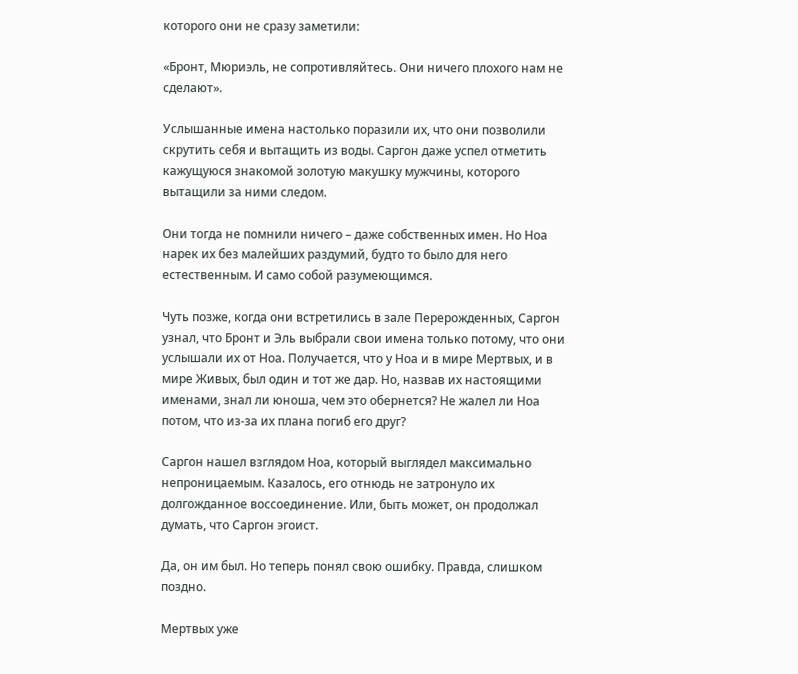которого они не сразу заметили:

«Бронт, Мюриэль, не сопротивляйтесь. Они ничего плохого нам не сделают».

Услышанные имена настолько поразили их, что они позволили скрутить себя и вытащить из воды. Саргон даже успел отметить кажущуюся знакомой золотую макушку мужчины, которого вытащили за ними следом.

Они тогда не помнили ничего – даже собственных имен. Но Ноа нарек их без малейших раздумий, будто то было для него естественным. И само собой разумеющимся.

Чуть позже, когда они встретились в зале Перерожденных, Саргон узнал, что Бронт и Эль выбрали свои имена только потому, что они услышали их от Ноа. Получается, что у Ноа и в мире Мертвых, и в мире Живых, был один и тот же дар. Но, назвав их настоящими именами, знал ли юноша, чем это обернется? Не жалел ли Ноа потом, что из-за их плана погиб его друг?

Саргон нашел взглядом Ноа, который выглядел максимально непроницаемым. Казалось, его отнюдь не затронуло их долгожданное воссоединение. Или, быть может, он продолжал думать, что Саргон эгоист.

Да, он им был. Но теперь понял свою ошибку. Правда, слишком поздно.

Мертвых уже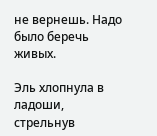не вернешь. Надо было беречь живых.

Эль хлопнула в ладоши, стрельнув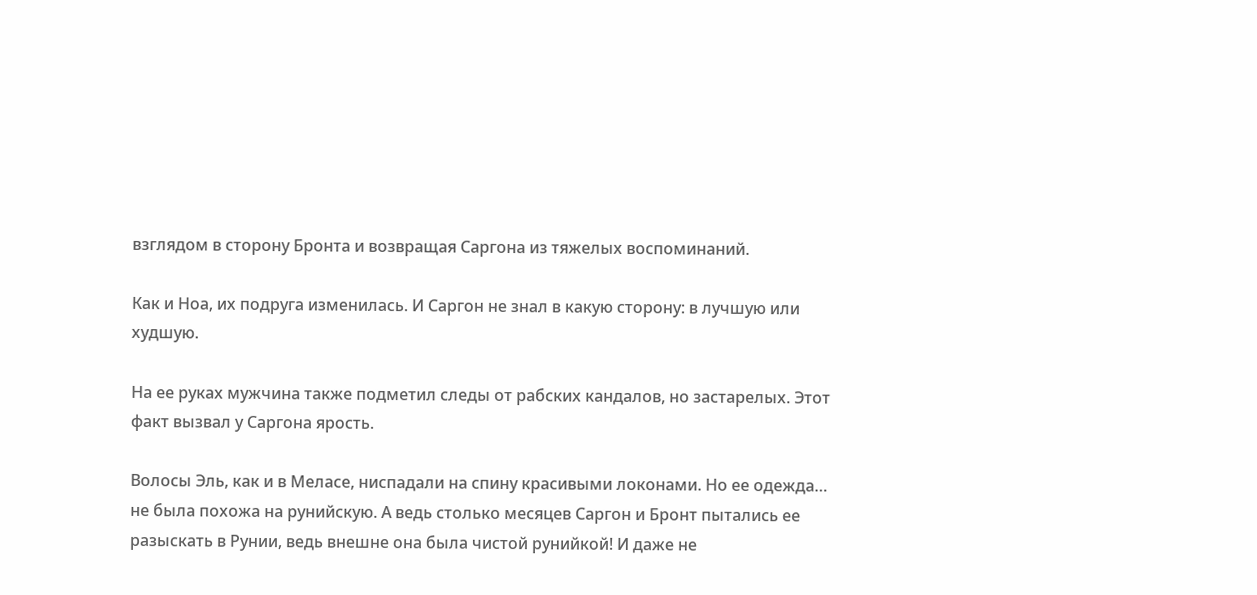взглядом в сторону Бронта и возвращая Саргона из тяжелых воспоминаний.

Как и Ноа, их подруга изменилась. И Саргон не знал в какую сторону: в лучшую или худшую.

На ее руках мужчина также подметил следы от рабских кандалов, но застарелых. Этот факт вызвал у Саргона ярость.

Волосы Эль, как и в Меласе, ниспадали на спину красивыми локонами. Но ее одежда… не была похожа на рунийскую. А ведь столько месяцев Саргон и Бронт пытались ее разыскать в Рунии, ведь внешне она была чистой рунийкой! И даже не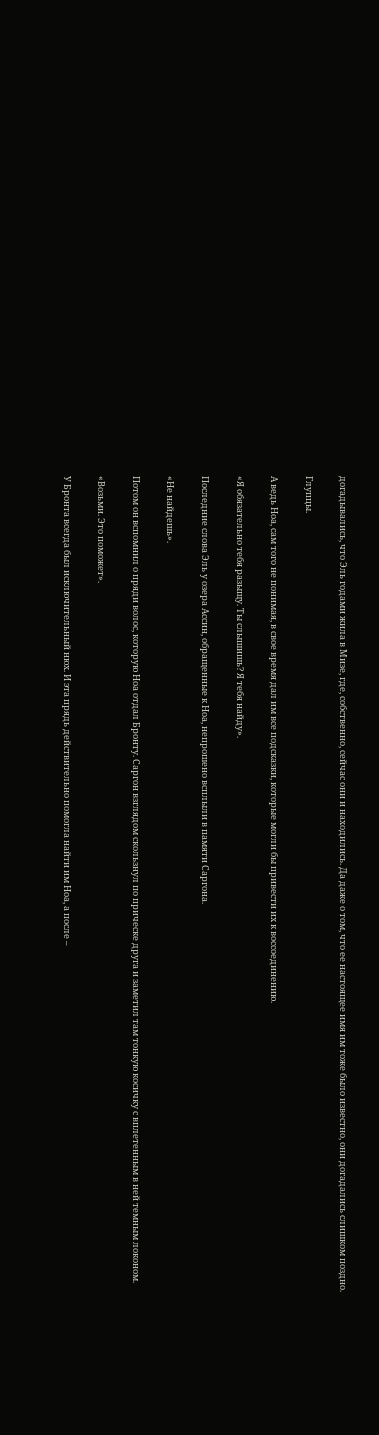догадывались, что Эль годами жила в Мизе, где, собственно, сейчас они и находились. Да даже о том, что ее настоящее имя им тоже было известно, они догадались слишком поздно.

Глупцы.

А ведь Ноа, сам того не понимая, в свое время дал им все подсказки, которые могли бы привести их к воссоединению.

«Я обязательно тебя разыщу. Ты слышишь? Я тебя найду».

Последние слова Эль у озера Ассин, обращенные к Ноа, непрошено всплыли в памяти Саргона.

«Не найдешь».

Потом он вспомнил о пряди волос, которую Ноа отдал Бронту. Саргон взглядом скользнул по прическе друга и заметил там тонкую косичку с вплетенным в ней темным локоном.

«Возьми. Это поможет».

У Бронта всегда был исключительный нюх. И эта прядь действительно помогла найти им Ноа, а после –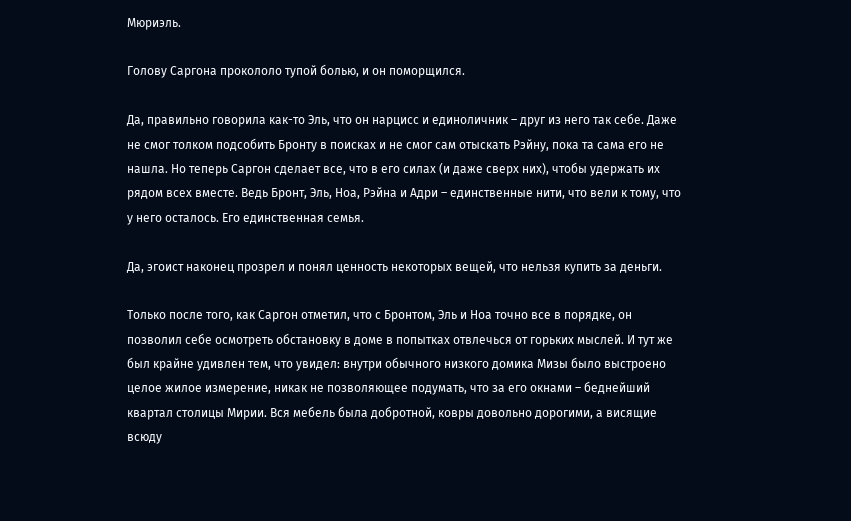Мюриэль.

Голову Саргона прокололо тупой болью, и он поморщился.

Да, правильно говорила как-то Эль, что он нарцисс и единоличник – друг из него так себе. Даже не смог толком подсобить Бронту в поисках и не смог сам отыскать Рэйну, пока та сама его не нашла. Но теперь Саргон сделает все, что в его силах (и даже сверх них), чтобы удержать их рядом всех вместе. Ведь Бронт, Эль, Ноа, Рэйна и Адри – единственные нити, что вели к тому, что у него осталось. Его единственная семья.

Да, эгоист наконец прозрел и понял ценность некоторых вещей, что нельзя купить за деньги.

Только после того, как Саргон отметил, что с Бронтом, Эль и Ноа точно все в порядке, он позволил себе осмотреть обстановку в доме в попытках отвлечься от горьких мыслей. И тут же был крайне удивлен тем, что увидел: внутри обычного низкого домика Мизы было выстроено целое жилое измерение, никак не позволяющее подумать, что за его окнами – беднейший квартал столицы Мирии. Вся мебель была добротной, ковры довольно дорогими, а висящие всюду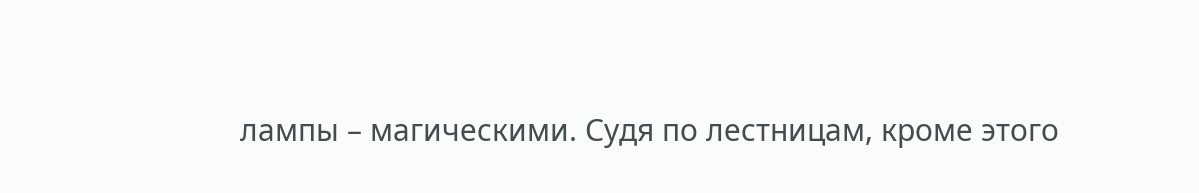лампы – магическими. Судя по лестницам, кроме этого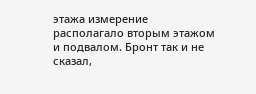этажа измерение располагало вторым этажом и подвалом. Бронт так и не сказал,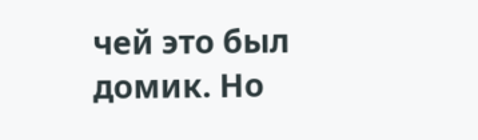чей это был домик. Но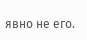явно не его.